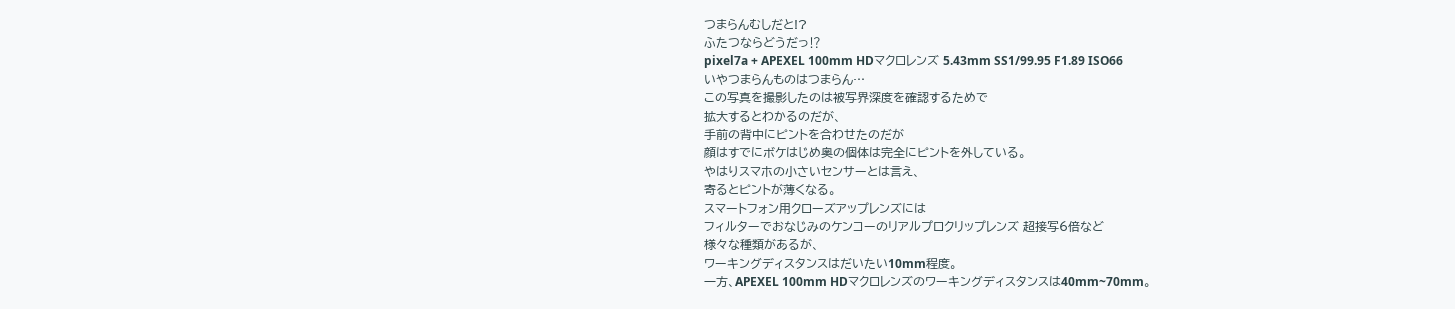つまらんむしだと!?
ふたつならどうだっ⁉
pixel7a + APEXEL 100mm HDマクロレンズ 5.43mm SS1/99.95 F1.89 ISO66
いやつまらんものはつまらん…
この写真を撮影したのは被写界深度を確認するためで
拡大するとわかるのだが、
手前の背中にピントを合わせたのだが
顔はすでにボケはじめ奥の個体は完全にピントを外している。
やはりスマホの小さいセンサーとは言え、
寄るとピントが薄くなる。
スマートフォン用クローズアップレンズには
フィルターでおなじみのケンコーのリアルプロクリップレンズ 超接写6倍など
様々な種類があるが、
ワーキングディスタンスはだいたい10mm程度。
一方、APEXEL 100mm HDマクロレンズのワーキングディスタンスは40mm~70mm。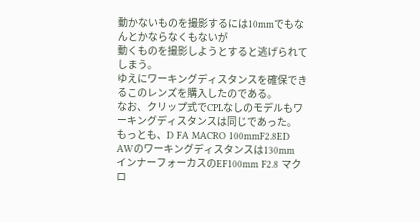動かないものを撮影するには10mmでもなんとかならなくもないが
動くものを撮影しようとすると逃げられてしまう。
ゆえにワーキングディスタンスを確保できるこのレンズを購入したのである。
なお、クリップ式でCPLなしのモデルもワーキングディスタンスは同じであった。
もっとも、D FA MACRO 100mmF2.8ED AWのワーキングディスタンスは130mm
インナーフォーカスのEF100mm F2.8 マクロ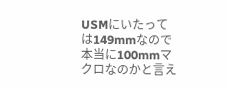USMにいたっては149mmなので
本当に100mmマクロなのかと言え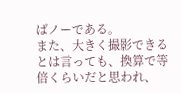ばノーである。
また、大きく撮影できるとは言っても、換算で等倍くらいだと思われ、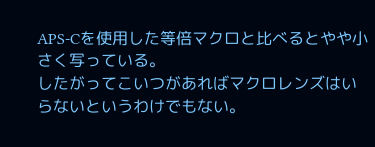APS-Cを使用した等倍マクロと比べるとやや小さく写っている。
したがってこいつがあればマクロレンズはいらないというわけでもない。